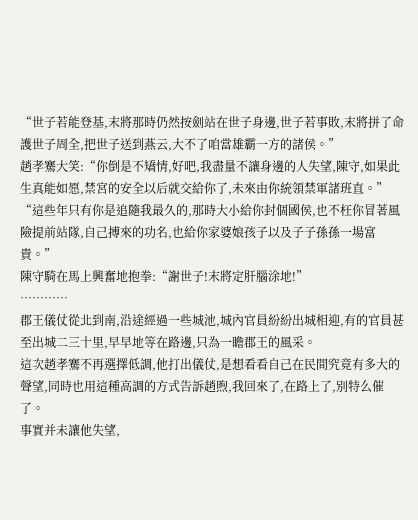“世子若能登基,末將那時仍然按劍站在世子身邊,世子若事敗,末將拼了命護世子周全,把世子送到燕云,大不了咱當雄霸一方的諸侯。”
趙孝騫大笑:“你倒是不矯情,好吧,我盡量不讓身邊的人失望,陳守,如果此生真能如愿,禁宮的安全以后就交給你了,未來由你統領禁軍諸班直。”
“這些年只有你是追隨我最久的,那時大小給你封個國侯,也不枉你冒著風險提前站隊,自己搏來的功名,也給你家婆娘孩子以及子子孫孫一場富貴。”
陳守騎在馬上興奮地抱拳:“謝世子!末將定肝腦涂地!”
…………
郡王儀仗從北到南,沿途經過一些城池,城內官員紛紛出城相迎,有的官員甚至出城二三十里,早早地等在路邊,只為一瞻郡王的風采。
這次趙孝騫不再選擇低調,他打出儀仗,是想看看自己在民間究竟有多大的聲望,同時也用這種高調的方式告訴趙煦,我回來了,在路上了,別特么催了。
事實并未讓他失望,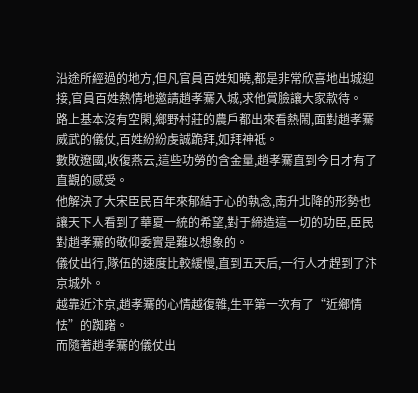沿途所經過的地方,但凡官員百姓知曉,都是非常欣喜地出城迎接,官員百姓熱情地邀請趙孝騫入城,求他賞臉讓大家款待。
路上基本沒有空閑,鄉野村莊的農戶都出來看熱鬧,面對趙孝騫威武的儀仗,百姓紛紛虔誠跪拜,如拜神祗。
數敗遼國,收復燕云,這些功勞的含金量,趙孝騫直到今日才有了直觀的感受。
他解決了大宋臣民百年來郁結于心的執念,南升北降的形勢也讓天下人看到了華夏一統的希望,對于締造這一切的功臣,臣民對趙孝騫的敬仰委實是難以想象的。
儀仗出行,隊伍的速度比較緩慢,直到五天后,一行人才趕到了汴京城外。
越靠近汴京,趙孝騫的心情越復雜,生平第一次有了“近鄉情怯”的踟躇。
而隨著趙孝騫的儀仗出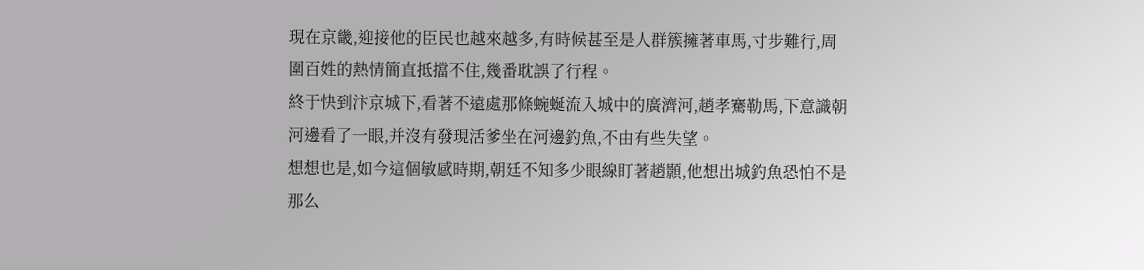現在京畿,迎接他的臣民也越來越多,有時候甚至是人群簇擁著車馬,寸步難行,周圍百姓的熱情簡直抵擋不住,幾番耽誤了行程。
終于快到汴京城下,看著不遠處那條蜿蜒流入城中的廣濟河,趙孝騫勒馬,下意識朝河邊看了一眼,并沒有發現活爹坐在河邊釣魚,不由有些失望。
想想也是,如今這個敏感時期,朝廷不知多少眼線盯著趙顥,他想出城釣魚恐怕不是那么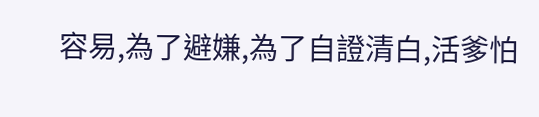容易,為了避嫌,為了自證清白,活爹怕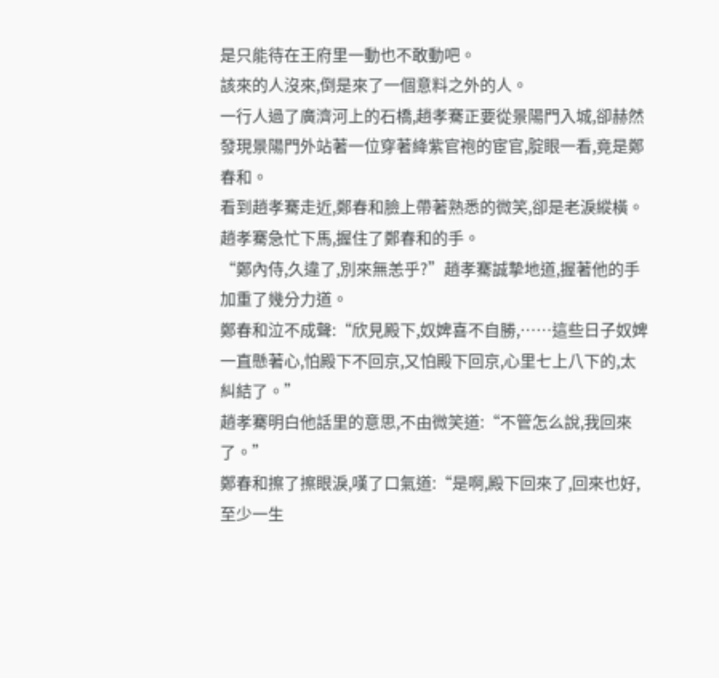是只能待在王府里一動也不敢動吧。
該來的人沒來,倒是來了一個意料之外的人。
一行人過了廣濟河上的石橋,趙孝騫正要從景陽門入城,卻赫然發現景陽門外站著一位穿著絳紫官袍的宦官,腚眼一看,竟是鄭春和。
看到趙孝騫走近,鄭春和臉上帶著熟悉的微笑,卻是老淚縱橫。
趙孝騫急忙下馬,握住了鄭春和的手。
“鄭內侍,久違了,別來無恙乎?”趙孝騫誠摯地道,握著他的手加重了幾分力道。
鄭春和泣不成聲:“欣見殿下,奴婢喜不自勝,……這些日子奴婢一直懸著心,怕殿下不回京,又怕殿下回京,心里七上八下的,太糾結了。”
趙孝騫明白他話里的意思,不由微笑道:“不管怎么說,我回來了。”
鄭春和擦了擦眼淚,嘆了口氣道:“是啊,殿下回來了,回來也好,至少一生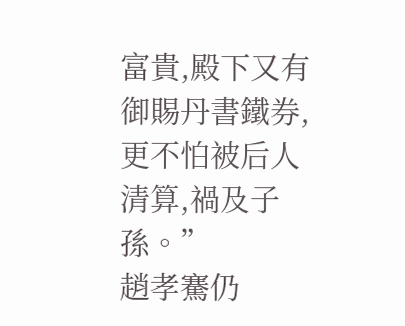富貴,殿下又有御賜丹書鐵券,更不怕被后人清算,禍及子孫。”
趙孝騫仍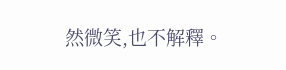然微笑,也不解釋。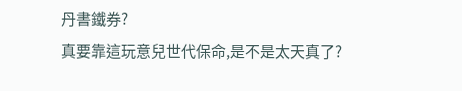丹書鐵券?
真要靠這玩意兒世代保命,是不是太天真了?